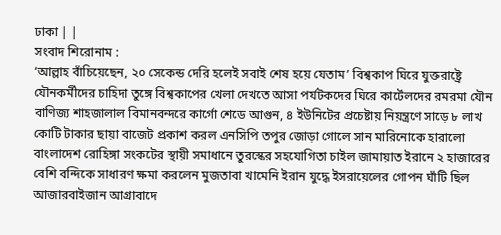ঢাকা | |
সংবাদ শিরোনাম :
‘আল্লাহ বাঁচিয়েছেন, ২০ সেকেন্ড দেরি হলেই সবাই শেষ হয়ে যেতাম’ বিশ্বকাপ ঘিরে যুক্তরাষ্ট্রে যৌনকর্মীদের চাহিদা তুঙ্গে বিশ্বকাপের খেলা দেখতে আসা পর্যটকদের ঘিরে কার্টেলদের রমরমা যৌন বাণিজ্য শাহজালাল বিমানবন্দরে কার্গো শেডে আগুন, ৪ ইউনিটের প্রচেষ্টায় নিয়ন্ত্রণে সাড়ে ৮ লাখ কোটি টাকার ছায়া বাজেট প্রকাশ করল এনসিপি তপুর জোড়া গোলে সান মারিনোকে হারালো বাংলাদেশ রোহিঙ্গা সংকটের স্থায়ী সমাধানে তুরস্কের সহযোগিতা চাইল জামায়াত ইরানে ২ হাজারের বেশি বন্দিকে সাধারণ ক্ষমা করলেন মুজতাবা খামেনি ইরান যুদ্ধে ইসরায়েলের গোপন ঘাঁটি ছিল আজারবাইজান আগ্রাবাদে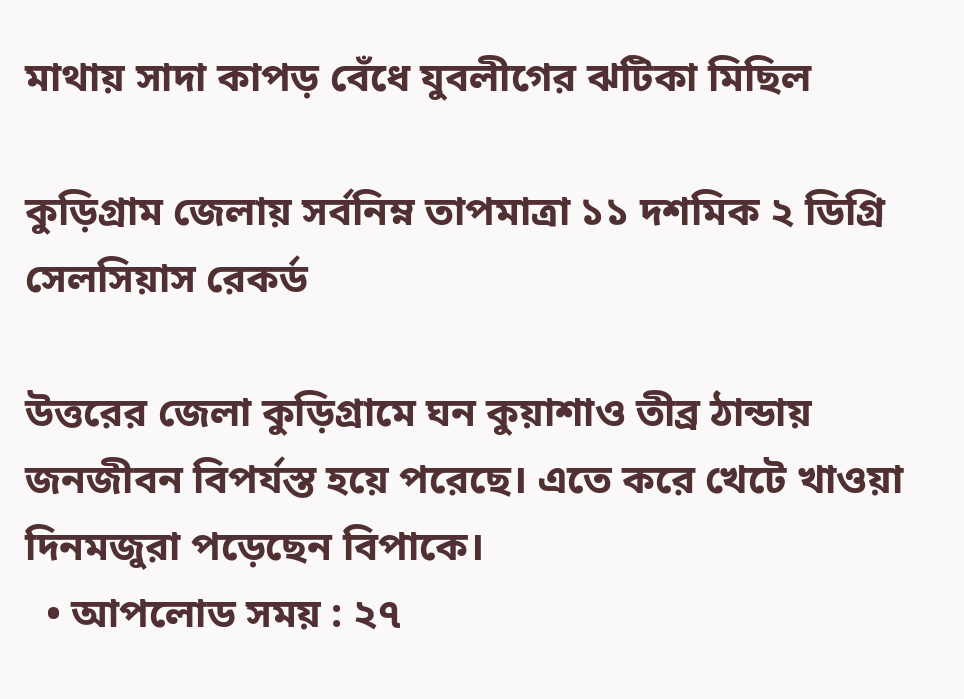মাথায় সাদা কাপড় বেঁধে যুবলীগের ঝটিকা মিছিল

কুড়িগ্রাম জেলায় সর্বনিম্ন তাপমাত্রা ১১ দশমিক ২ ডিগ্রি সেলসিয়াস রেকর্ড

উত্তরের জেলা কুড়িগ্রামে ঘন কুয়াশাও তীব্র ঠান্ডায় জনজীবন বিপর্যস্ত হয়ে পরেছে। এতে করে খেটে খাওয়া দিনমজুরা পড়েছেন বিপাকে।
  • আপলোড সময় : ২৭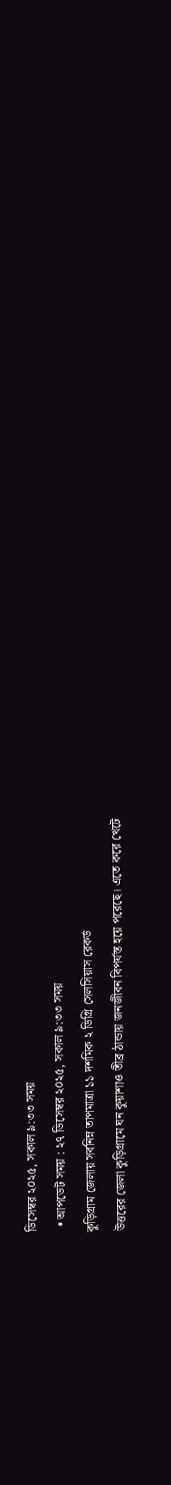ডিসেম্বর ২০২৫, সকাল ৯:৩৩ সময়
  • আপডেট সময় : ২৭ ডিসেম্বর ২০২৫, সকাল ৯:৩৩ সময়
কুড়িগ্রাম জেলায় সর্বনিম্ন তাপমাত্রা ১১ দশমিক ২ ডিগ্রি সেলসিয়াস রেকর্ড
উত্তরের জেলা কুড়িগ্রামে ঘন কুয়াশাও তীব্র ঠান্ডায় জনজীবন বিপর্যস্ত হয়ে পরেছে। এতে করে খেটে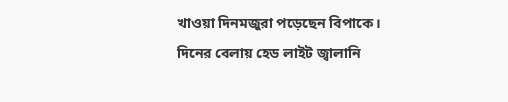খাওয়া দিনমজুরা পড়েছেন বিপাকে। দিনের বেলায় হেড লাইট জ্বালানি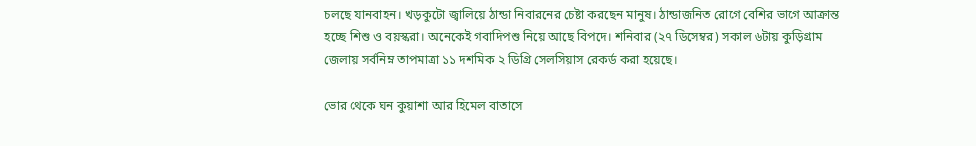চলছে যানবাহন। খড়কুটো জ্বালিয়ে ঠান্ডা নিবারনের চেষ্টা করছেন মানুষ। ঠান্ডাজনিত রোগে বেশির ভাগে আক্রান্ত হচ্ছে শিশু ও বয়স্করা। অনেকেই গবাদিপশু নিয়ে আছে বিপদে। শনিবার (২৭ ডিসেম্বর) সকাল ৬টায় কুড়িগ্রাম জেলায় সর্বনিম্ন তাপমাত্রা ১১ দশমিক ২ ডিগ্রি সেলসিয়াস রেকর্ড করা হয়েছে।

ভোর থেকে ঘন কুয়াশা আর হিমেল বাতাসে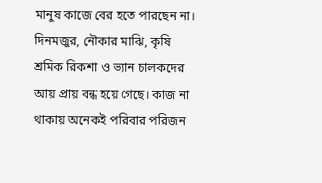মানুষ কাজে বের হতে পারছেন না। দিনমজুর, নৌকার মাঝি, কৃষি শ্রমিক রিকশা ও ভ্যান চালকদের আয় প্রায় বন্ধ হয়ে গেছে। কাজ না থাকায় অনেকই পরিবার পরিজন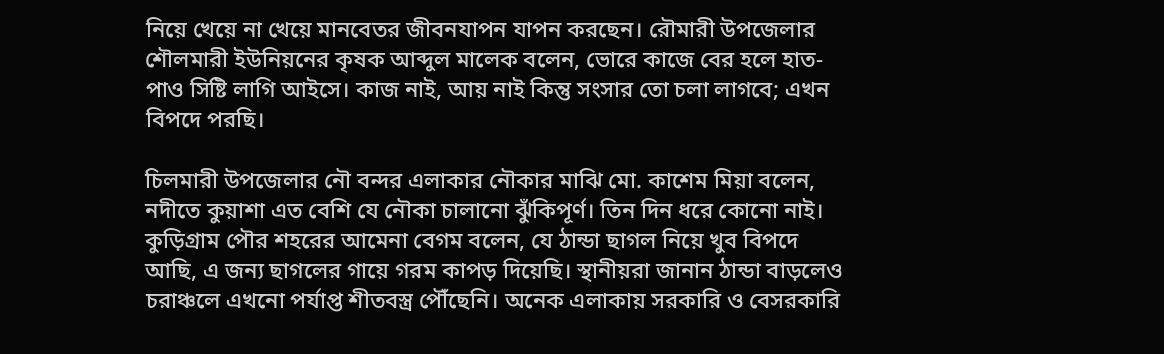নিয়ে খেয়ে না খেয়ে মানবেতর জীবনযাপন যাপন করছেন। রৌমারী উপজেলার শৌলমারী ইউনিয়নের কৃষক আব্দুল মালেক বলেন, ভোরে কাজে বের হলে হাত-পাও সিষ্টি লাগি আইসে। কাজ নাই, আয় নাই কিন্তু সংসার তো চলা লাগবে; এখন বিপদে পরছি।

চিলমারী উপজেলার নৌ বন্দর এলাকার নৌকার মাঝি মো. কাশেম মিয়া বলেন, নদীতে কুয়াশা এত বেশি যে নৌকা চালানো ঝুঁকিপূর্ণ। তিন দিন ধরে কোনো নাই। কুড়িগ্রাম পৌর শহরের আমেনা বেগম বলেন, যে ঠান্ডা ছাগল নিয়ে খুব বিপদে আছি, এ জন্য ছাগলের গায়ে গরম কাপড় দিয়েছি। স্থানীয়রা জানান ঠান্ডা বাড়লেও চরাঞ্চলে এখনো পর্যাপ্ত শীতবস্ত্র পৌঁছেনি। অনেক এলাকায় সরকারি ও বেসরকারি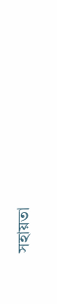সহায়তা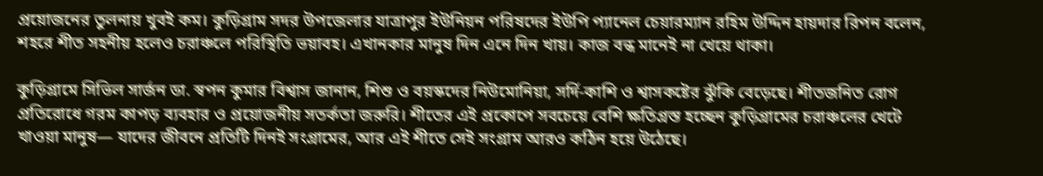প্রয়োজনের তুলনায় খুবই কম। কুড়িগ্রাম সদর উপজেলার যাত্রাপুর ইউনিয়ন পরিষদের ইউপি প্যানেল চেয়ারম্যান রহিম উদ্দিন হায়দার রিপন বলেন, শহরে শীত সহনীয় হলেও চরাঞ্চলে পরিস্থিতি ভয়াবহ। এখানকার মানুষ দিন এনে দিন খায়। কাজ বন্ধ মানেই না খেয়ে থাকা।

কুড়িগ্রামে সিভিল সার্জন ডা. স্বপন কুমার বিশ্বাস জানান, শিশু ও বয়স্কদের নিউমোনিয়া, সর্দি-কাশি ও শ্বাসকষ্টের ঝুঁকি বেড়েছে। শীতজনিত রোগ প্রতিরোধে গরম কাপড় ব্যবহার ও প্রয়োজনীয় সতর্কতা জরুরি। শীতের এই প্রকোপে সবচেয়ে বেশি ক্ষতিগ্রস্ত হচ্ছেন কুড়িগ্রামের চরাঞ্চলের খেটে খাওয়া মানুষ— যাদের জীবনে প্রতিটি দিনই সংগ্রামের, আর এই শীতে সেই সংগ্রাম আরও কঠিন হয়ে উঠেছে।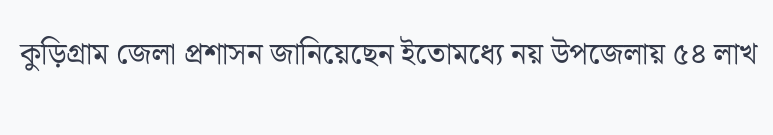কুড়িগ্রাম জেলা প্রশাসন জানিয়েছেন ইতোমধ্যে নয় উপজেলায় ৫৪ লাখ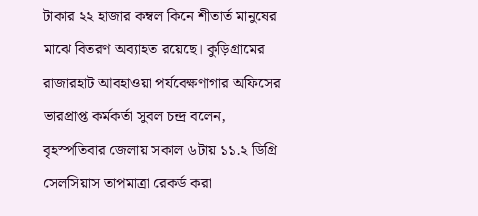টাকার ২২ হাজার কম্বল কিনে শীতার্ত মানুষের মাঝে বিতরণ অব্যাহত রয়েছে। কুড়িগ্রামের রাজারহাট আবহাওয়া পর্যবেক্ষণাগার অফিসের ভারপ্রাপ্ত কর্মকর্তা সুবল চন্দ্র বলেন, বৃহস্পতিবার জেলায় সকাল ৬টায় ১১.২ ডিগ্রি সেলসিয়াস তাপমাত্রা রেকর্ড করা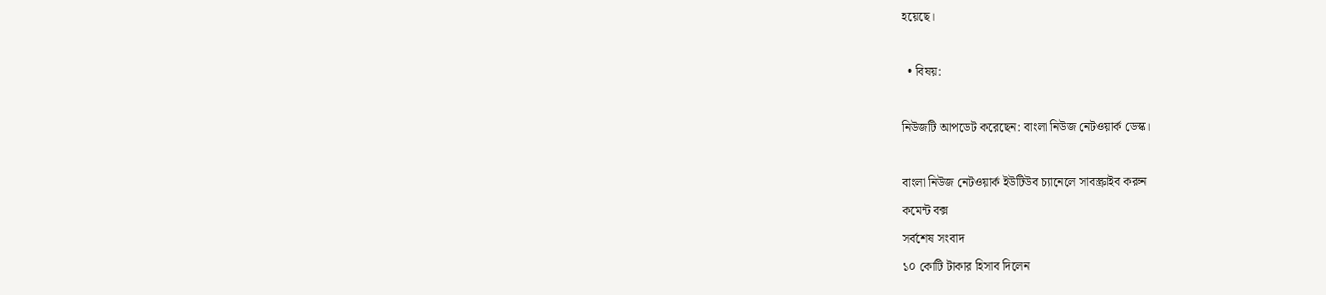হয়েছে।

  • বিষয়:

নিউজটি আপডেট করেছেন: বাংলা নিউজ নেটওয়ার্ক ডেস্ক।

বাংলা নিউজ নেটওয়ার্ক ইউটিউব চ্যানেলে সাবস্ক্রাইব করুন
কমেন্ট বক্স
সর্বশেষ সংবাদ
১০ কোটি টাকার হিসাব দিলেন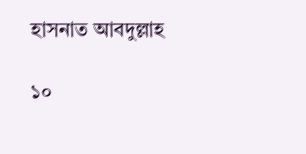হাসনাত আবদুল্লাহ

১০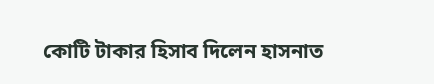কোটি টাকার হিসাব দিলেন হাসনাত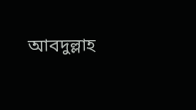আবদুল্লাহ